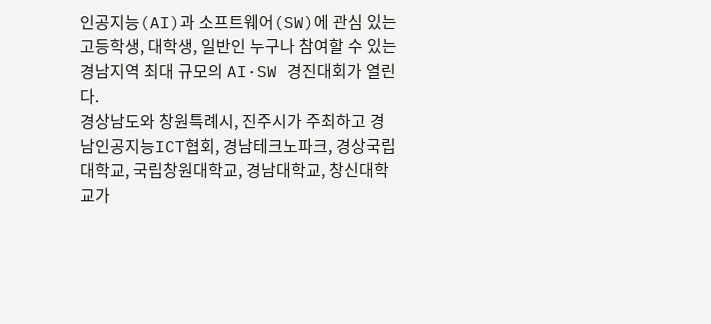인공지능(AI)과 소프트웨어(SW)에 관심 있는 고등학생, 대학생, 일반인 누구나 참여할 수 있는 경남지역 최대 규모의 AI·SW 경진대회가 열린다.
경상남도와 창원특례시, 진주시가 주최하고 경남인공지능ICT협회, 경남테크노파크, 경상국립대학교, 국립창원대학교, 경남대학교, 창신대학교가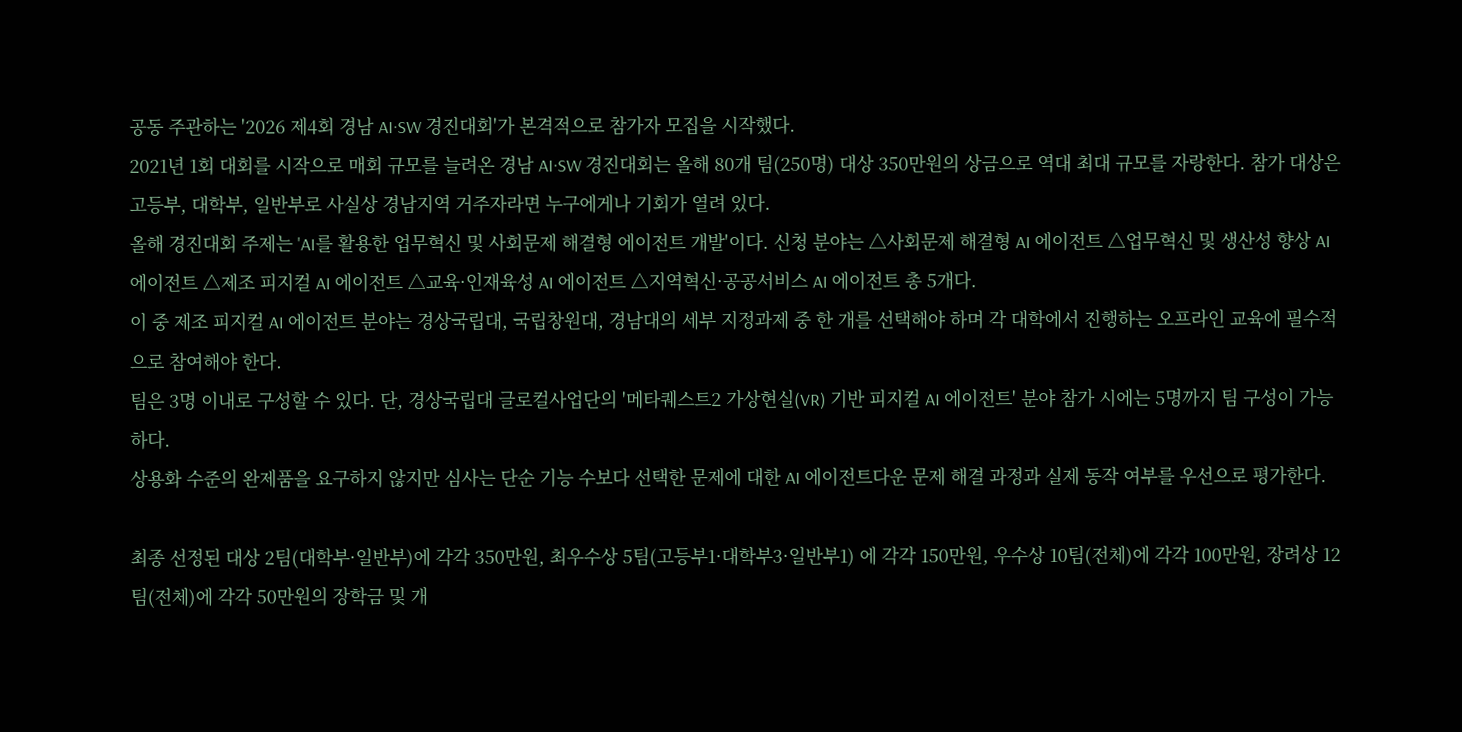공동 주관하는 '2026 제4회 경남 AI·SW 경진대회'가 본격적으로 참가자 모집을 시작했다.
2021년 1회 대회를 시작으로 매회 규모를 늘려온 경남 AI·SW 경진대회는 올해 80개 팀(250명) 대상 350만원의 상금으로 역대 최대 규모를 자랑한다. 참가 대상은 고등부, 대학부, 일반부로 사실상 경남지역 거주자라면 누구에게나 기회가 열려 있다.
올해 경진대회 주제는 'AI를 활용한 업무혁신 및 사회문제 해결형 에이전트 개발'이다. 신청 분야는 △사회문제 해결형 AI 에이전트 △업무혁신 및 생산성 향상 AI 에이전트 △제조 피지컬 AI 에이전트 △교육·인재육성 AI 에이전트 △지역혁신·공공서비스 AI 에이전트 총 5개다.
이 중 제조 피지컬 AI 에이전트 분야는 경상국립대, 국립창원대, 경남대의 세부 지정과제 중 한 개를 선택해야 하며 각 대학에서 진행하는 오프라인 교육에 필수적으로 참여해야 한다.
팀은 3명 이내로 구성할 수 있다. 단, 경상국립대 글로컬사업단의 '메타퀘스트2 가상현실(VR) 기반 피지컬 AI 에이전트' 분야 참가 시에는 5명까지 팀 구성이 가능하다.
상용화 수준의 완제품을 요구하지 않지만 심사는 단순 기능 수보다 선택한 문제에 대한 AI 에이전트다운 문제 해결 과정과 실제 동작 여부를 우선으로 평가한다.

최종 선정된 대상 2팀(대학부·일반부)에 각각 350만원, 최우수상 5팀(고등부1·대학부3·일반부1) 에 각각 150만원, 우수상 10팀(전체)에 각각 100만원, 장려상 12팀(전체)에 각각 50만원의 장학금 및 개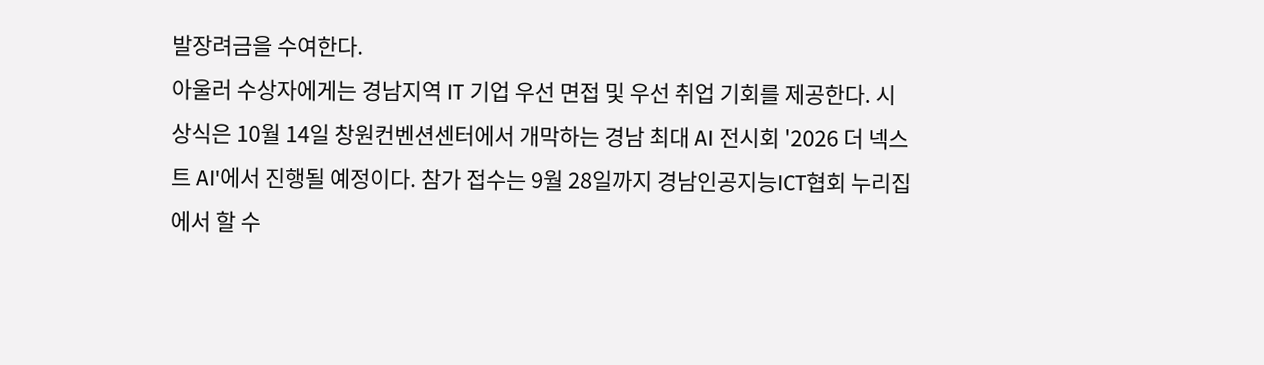발장려금을 수여한다.
아울러 수상자에게는 경남지역 IT 기업 우선 면접 및 우선 취업 기회를 제공한다. 시상식은 10월 14일 창원컨벤션센터에서 개막하는 경남 최대 AI 전시회 '2026 더 넥스트 AI'에서 진행될 예정이다. 참가 접수는 9월 28일까지 경남인공지능ICT협회 누리집에서 할 수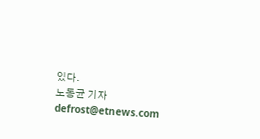있다.
노동균 기자 defrost@etnews.com